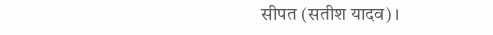सीपत (सतीश यादव)।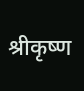श्रीकृष्ण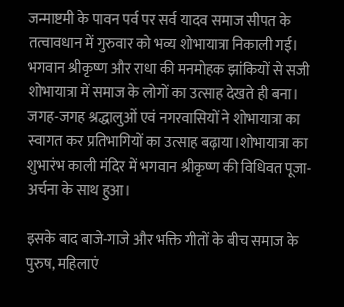जन्माष्टमी के पावन पर्व पर सर्व यादव समाज सीपत के तत्वावधान में गुरुवार को भव्य शोभायात्रा निकाली गई। भगवान श्रीकृष्ण और राधा की मनमोहक झांकियों से सजी शोभायात्रा में समाज के लोगों का उत्साह देखते ही बना। जगह-जगह श्रद्धालुओं एवं नगरवासियों ने शोभायात्रा का स्वागत कर प्रतिभागियों का उत्साह बढ़ाया।शोभायात्रा का शुभारंभ काली मंदिर में भगवान श्रीकृष्ण की विधिवत पूजा-अर्चना के साथ हुआ।

इसके बाद बाजे-गाजे और भक्ति गीतों के बीच समाज के पुरुष, महिलाएं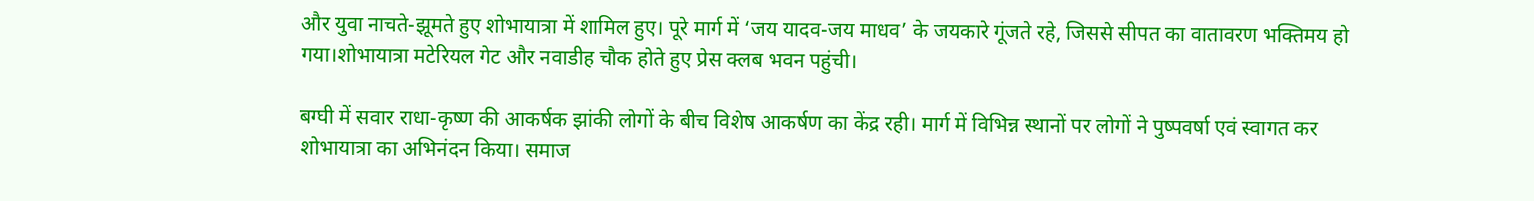और युवा नाचते-झूमते हुए शोभायात्रा में शामिल हुए। पूरे मार्ग में ‘जय यादव-जय माधव’ के जयकारे गूंजते रहे, जिससे सीपत का वातावरण भक्तिमय हो गया।शोभायात्रा मटेरियल गेट और नवाडीह चौक होते हुए प्रेस क्लब भवन पहुंची।

बग्घी में सवार राधा-कृष्ण की आकर्षक झांकी लोगों के बीच विशेष आकर्षण का केंद्र रही। मार्ग में विभिन्न स्थानों पर लोगों ने पुष्पवर्षा एवं स्वागत कर शोभायात्रा का अभिनंदन किया। समाज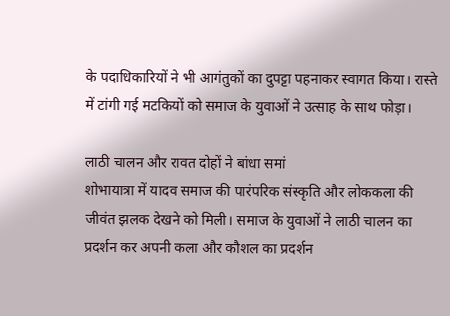के पदाधिकारियों ने भी आगंतुकों का दुपट्टा पहनाकर स्वागत किया। रास्ते में टांगी गई मटकियों को समाज के युवाओं ने उत्साह के साथ फोड़ा।

लाठी चालन और रावत दोहों ने बांधा समां
शोभायात्रा में यादव समाज की पारंपरिक संस्कृति और लोककला की जीवंत झलक देखने को मिली। समाज के युवाओं ने लाठी चालन का प्रदर्शन कर अपनी कला और कौशल का प्रदर्शन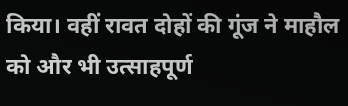किया। वहीं रावत दोहों की गूंज ने माहौल को और भी उत्साहपूर्ण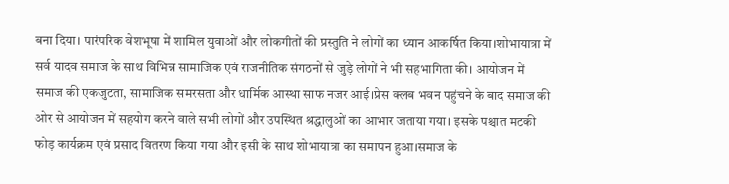बना दिया। पारंपरिक वेशभूषा में शामिल युवाओं और लोकगीतों की प्रस्तुति ने लोगों का ध्यान आकर्षित किया।शोभायात्रा में सर्व यादव समाज के साथ विभिन्न सामाजिक एवं राजनीतिक संगठनों से जुड़े लोगों ने भी सहभागिता की। आयोजन में समाज की एकजुटता, सामाजिक समरसता और धार्मिक आस्था साफ नजर आई।प्रेस क्लब भवन पहुंचने के बाद समाज की ओर से आयोजन में सहयोग करने वाले सभी लोगों और उपस्थित श्रद्धालुओं का आभार जताया गया। इसके पश्चात मटकी फोड़ कार्यक्रम एवं प्रसाद वितरण किया गया और इसी के साथ शोभायात्रा का समापन हुआ।समाज के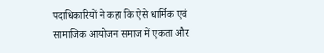पदाधिकारियों ने कहा कि ऐसे धार्मिक एवं सामाजिक आयोजन समाज में एकता और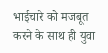भाईचारे को मजबूत करने के साथ ही युवा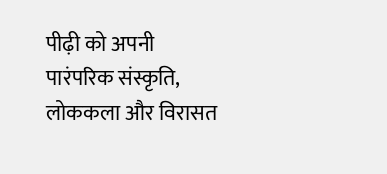पीढ़ी को अपनी पारंपरिक संस्कृति, लोककला और विरासत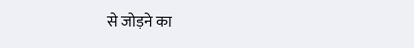से जोड़ने का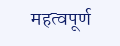महत्वपूर्ण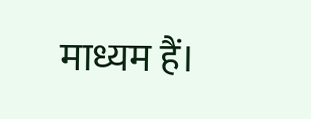माध्यम हैं।